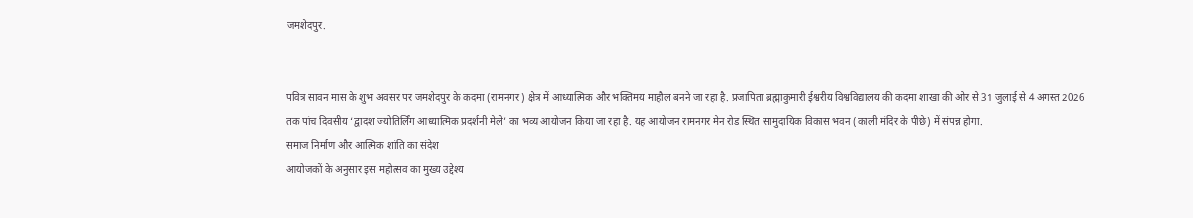जमशेदपुर.


पवित्र सावन मास के शुभ अवसर पर जमशेदपुर के कदमा (रामनगर) क्षेत्र में आध्यात्मिक और भक्तिमय माहौल बनने जा रहा है. प्रजापिता ब्रह्माकुमारी ईश्वरीय विश्वविद्यालय की कदमा शाखा की ओर से 31 जुलाई से 4 अगस्त 2026 तक पांच दिवसीय ‘द्वादश ज्योतिर्लिंग आध्यात्मिक प्रदर्शनी मेले’ का भव्य आयोजन किया जा रहा है. यह आयोजन रामनगर मेन रोड स्थित सामुदायिक विकास भवन (काली मंदिर के पीछे) में संपन्न होगा.
समाज निर्माण और आत्मिक शांति का संदेश
आयोजकों के अनुसार इस महोत्सव का मुख्य उद्देश्य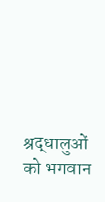श्रद्धालुओं को भगवान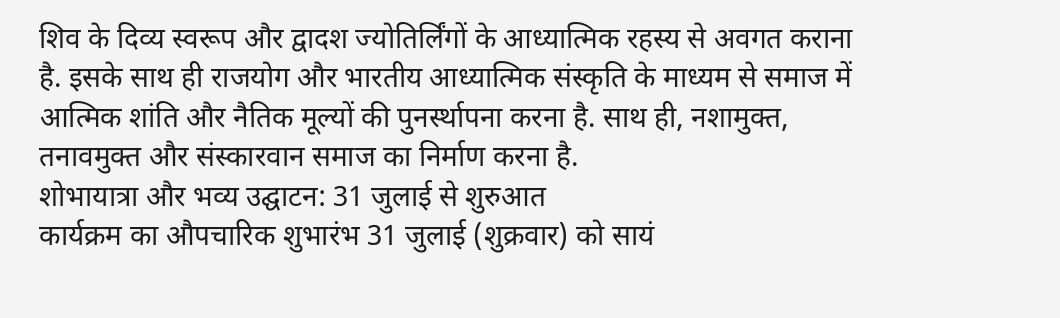शिव के दिव्य स्वरूप और द्वादश ज्योतिर्लिंगों के आध्यात्मिक रहस्य से अवगत कराना है. इसके साथ ही राजयोग और भारतीय आध्यात्मिक संस्कृति के माध्यम से समाज में आत्मिक शांति और नैतिक मूल्यों की पुनर्स्थापना करना है. साथ ही, नशामुक्त, तनावमुक्त और संस्कारवान समाज का निर्माण करना है.
शोभायात्रा और भव्य उद्घाटन: 31 जुलाई से शुरुआत
कार्यक्रम का औपचारिक शुभारंभ 31 जुलाई (शुक्रवार) को सायं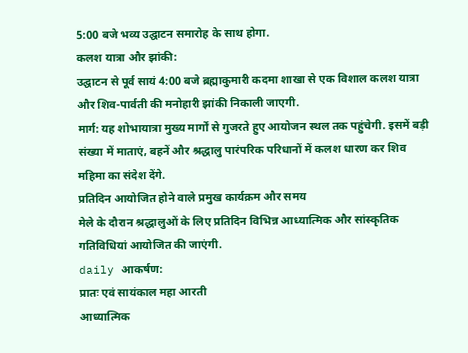5:00 बजे भव्य उद्घाटन समारोह के साथ होगा.
कलश यात्रा और झांकी:
उद्घाटन से पूर्व सायं 4:00 बजे ब्रह्माकुमारी कदमा शाखा से एक विशाल कलश यात्रा और शिव-पार्वती की मनोहारी झांकी निकाली जाएगी.
मार्ग: यह शोभायात्रा मुख्य मार्गों से गुजरते हुए आयोजन स्थल तक पहुंचेगी. इसमें बड़ी संख्या में माताएं, बहनें और श्रद्धालु पारंपरिक परिधानों में कलश धारण कर शिव महिमा का संदेश देंगे.
प्रतिदिन आयोजित होने वाले प्रमुख कार्यक्रम और समय
मेले के दौरान श्रद्धालुओं के लिए प्रतिदिन विभिन्न आध्यात्मिक और सांस्कृतिक गतिविधियां आयोजित की जाएंगी.
daily आकर्षण:
प्रातः एवं सायंकाल महा आरती
आध्यात्मिक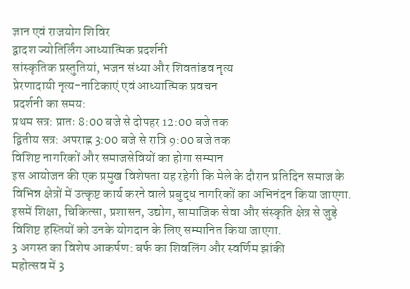ज्ञान एवं राजयोग शिविर
द्वादश ज्योतिर्लिंग आध्यात्मिक प्रदर्शनी
सांस्कृतिक प्रस्तुतियां, भजन संध्या और शिवतांडव नृत्य
प्रेरणादायी नृत्य-नाटिकाएं एवं आध्यात्मिक प्रवचन
प्रदर्शनी का समय:
प्रथम सत्र: प्रातः 8:00 बजे से दोपहर 12:00 बजे तक
द्वितीय सत्र: अपराह्न 3:00 बजे से रात्रि 9:00 बजे तक
विशिष्ट नागरिकों और समाजसेवियों का होगा सम्मान
इस आयोजन की एक प्रमुख विशेषता यह रहेगी कि मेले के दौरान प्रतिदिन समाज के विभिन्न क्षेत्रों में उत्कृष्ट कार्य करने वाले प्रबुद्ध नागरिकों का अभिनंदन किया जाएगा. इसमें शिक्षा, चिकित्सा, प्रशासन, उद्योग, सामाजिक सेवा और संस्कृति क्षेत्र से जुड़े विशिष्ट हस्तियों को उनके योगदान के लिए सम्मानित किया जाएगा.
3 अगस्त का विशेष आकर्षण: बर्फ का शिवलिंग और स्वर्णिम झांकी
महोत्सव में 3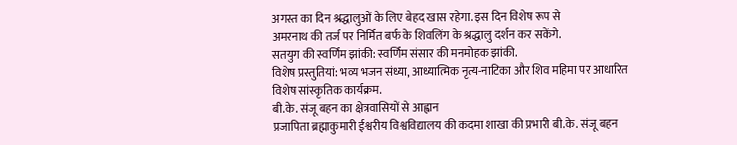अगस्त का दिन श्रद्धालुओं के लिए बेहद खास रहेगा. इस दिन विशेष रूप से
अमरनाथ की तर्ज पर निर्मित बर्फ के शिवलिंग के श्रद्धालु दर्शन कर सकेंगे.
सतयुग की स्वर्णिम झांकी: स्वर्णिम संसार की मनमोहक झांकी.
विशेष प्रस्तुतियां: भव्य भजन संध्या, आध्यात्मिक नृत्य-नाटिका और शिव महिमा पर आधारित विशेष सांस्कृतिक कार्यक्रम.
बी.के. संजू बहन का क्षेत्रवासियों से आह्वान
प्रजापिता ब्रह्माकुमारी ईश्वरीय विश्वविद्यालय की कदमा शाखा की प्रभारी बी.के. संजू बहन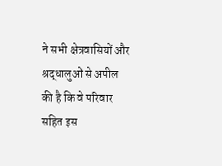ने सभी क्षेत्रवासियों और श्रद्धालुओं से अपील की है कि वे परिवार सहित इस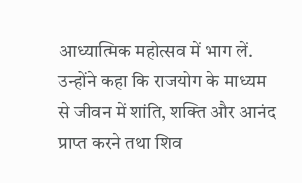आध्यात्मिक महोत्सव में भाग लें. उन्होंने कहा कि राजयोग के माध्यम से जीवन में शांति, शक्ति और आनंद प्राप्त करने तथा शिव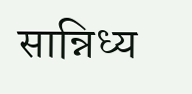सान्निध्य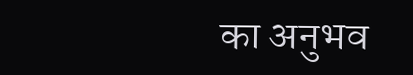का अनुभव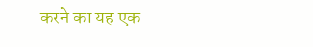करने का यह एक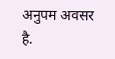अनुपम अवसर है.